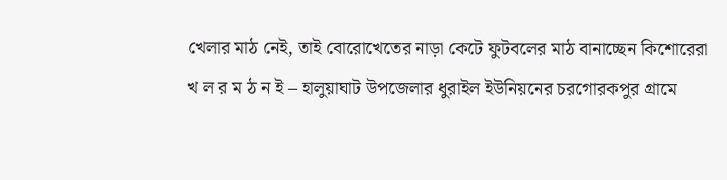খেলার মাঠ নেই, তাই বোরোখেতের নাড়া কেটে ফুটবলের মাঠ বানাচ্ছেন কিশোরেরা
খ ল র ম ঠ ন ই – হালুয়াঘাট উপজেলার ধুরাইল ইউনিয়নের চরগোরকপুর গ্রামে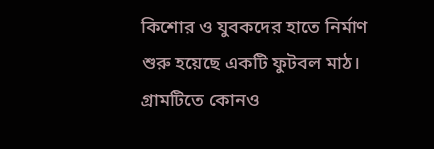কিশোর ও যুবকদের হাতে নির্মাণ শুরু হয়েছে একটি ফুটবল মাঠ। গ্রামটিতে কোনও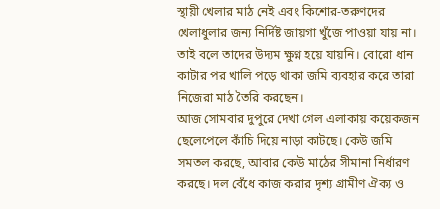স্থায়ী খেলার মাঠ নেই এবং কিশোর-তরুণদের খেলাধুলার জন্য নির্দিষ্ট জায়গা খুঁজে পাওয়া যায় না। তাই বলে তাদের উদ্যম ক্ষুণ্ন হয়ে যায়নি। বোরো ধান কাটার পর খালি পড়ে থাকা জমি ব্যবহার করে তারা নিজেরা মাঠ তৈরি করছেন।
আজ সোমবার দুপুরে দেখা গেল এলাকায় কয়েকজন ছেলেপেলে কাঁচি দিয়ে নাড়া কাটছে। কেউ জমি সমতল করছে, আবার কেউ মাঠের সীমানা নির্ধারণ করছে। দল বেঁধে কাজ করার দৃশ্য গ্রামীণ ঐক্য ও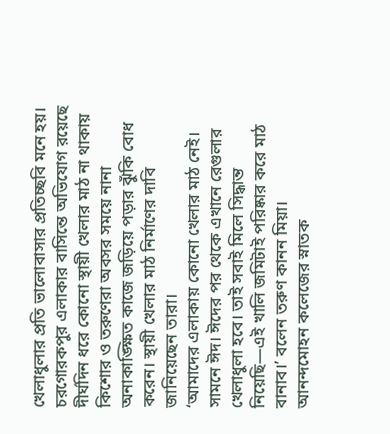খেলাধুলার প্রতি ভালোবাসার প্রতিচ্ছবি মনে হয়।
চরগোরকপুর এলাকার বাসিন্তে অভিযোগ রয়েছে দীর্ঘদিন ধরে কোনো স্থায়ী খেলার মাঠ না থাকায় কিশোর ও তরুণেরা অবসর সময়ে নানা অনাকাঙ্ক্ষিত কাজে জড়িয়ে পড়ার ঝুঁকি বোধ করেন। স্থায়ী খেলার মাঠ নির্মাণের দাবি জানিয়েছেন তারা।
‘আমাদের এলাকায় কোনো খেলার মাঠ নেই। সামনে ঈদ। ঈদের পর থেকে এখানে রেগুলার খেলাধুলা হবে। তাই সবাই মিলে সিদ্ধান্ত নিয়েছি—এই খালি জমিটাই পরিষ্কার করে মাঠ বানাব।’ বলেন তরুণ কানন মিয়া।
আনন্দমোহন কলেজের স্নাতক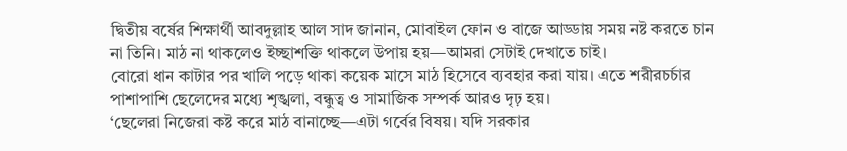দ্বিতীয় বর্ষের শিক্ষার্থী আবদুল্লাহ আল সাদ জানান, মোবাইল ফোন ও বাজে আড্ডায় সময় নষ্ট করতে চান না তিনি। মাঠ না থাকলেও ইচ্ছাশক্তি থাকলে উপায় হয়—আমরা সেটাই দেখাতে চাই।
বোরো ধান কাটার পর খালি পড়ে থাকা কয়েক মাসে মাঠ হিসেবে ব্যবহার করা যায়। এতে শরীরচর্চার পাশাপাশি ছেলেদের মধ্যে শৃঙ্খলা, বন্ধুত্ব ও সামাজিক সম্পর্ক আরও দৃঢ় হয়।
‘ছেলেরা নিজেরা কষ্ট করে মাঠ বানাচ্ছে—এটা গর্বের বিষয়। যদি সরকার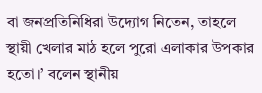বা জনপ্রতিনিধিরা উদ্যোগ নিতেন, তাহলে স্থায়ী খেলার মাঠ হলে পুরো এলাকার উপকার হতো।’ বলেন স্থানীয়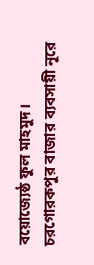বয়োজ্যেষ্ঠ ফুল মাহমুদ।
চরগোরকপুর বাজার ব্যবসায়ী নূরে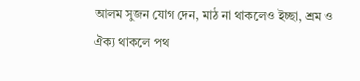আলম সুজন যোগ দেন, মাঠ না থাকলেও ইচ্ছা, শ্রম ও ঐক্য থাকলে পথ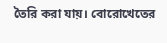তৈরি করা যায়। বোরোখেতের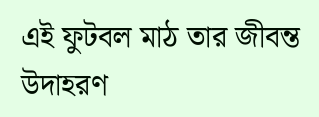এই ফুটবল মাঠ তার জীবন্ত উদাহরণ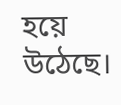হয়ে উঠেছে।